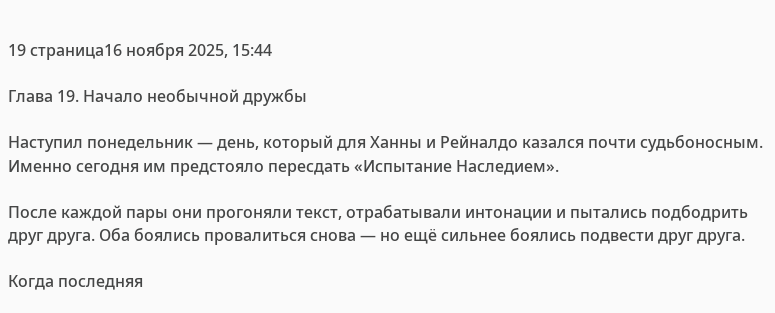19 страница16 ноября 2025, 15:44

Глава 19. Начало необычной дружбы

Наступил понедельник — день, который для Ханны и Рейналдо казался почти судьбоносным. Именно сегодня им предстояло пересдать «Испытание Наследием».

После каждой пары они прогоняли текст, отрабатывали интонации и пытались подбодрить друг друга. Оба боялись провалиться снова — но ещё сильнее боялись подвести друг друга.

Когда последняя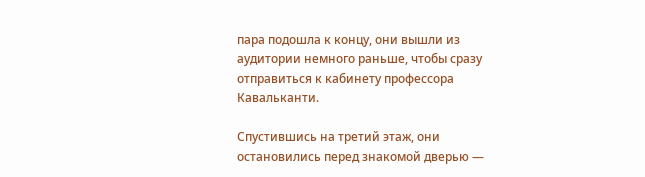пара подошла к концу, они вышли из аудитории немного раньше, чтобы сразу отправиться к кабинету профессора Кавальканти.

Спустившись на третий этаж, они остановились перед знакомой дверью —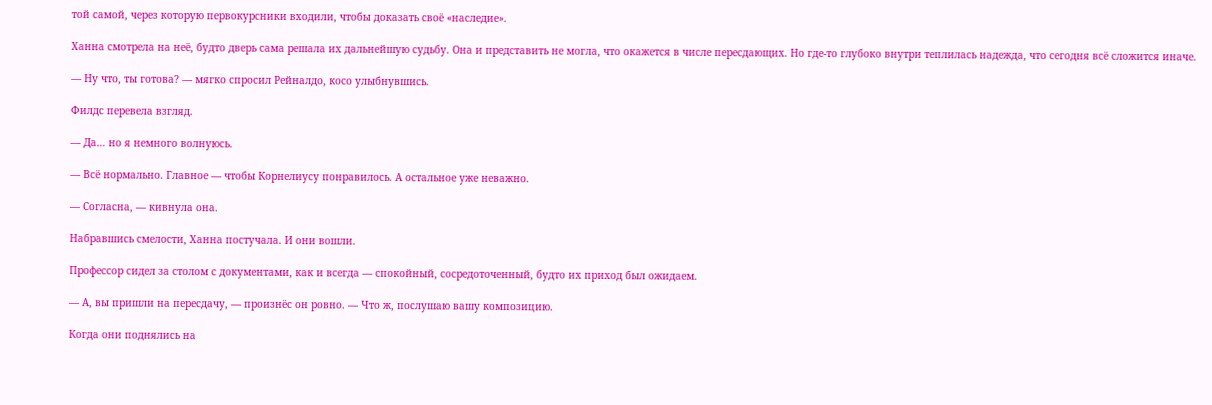той самой, через которую первокурсники входили, чтобы доказать своё «наследие».

Ханна смотрела на неё, будто дверь сама решала их дальнейшую судьбу. Она и представить не могла, что окажется в числе пересдающих. Но где-то глубоко внутри теплилась надежда, что сегодня всё сложится иначе.

— Ну что, ты готова? — мягко спросил Рейналдо, косо улыбнувшись.

Филдс перевела взгляд.

— Да… но я немного волнуюсь.

— Всё нормально. Главное — чтобы Корнелиусу понравилось. А остальное уже неважно.

— Согласна, — кивнула она.

Набравшись смелости, Ханна постучала. И они вошли.

Профессор сидел за столом с документами, как и всегда — спокойный, сосредоточенный, будто их приход был ожидаем.

— А, вы пришли на пересдачу, — произнёс он ровно. — Что ж, послушаю вашу композицию.

Когда они поднялись на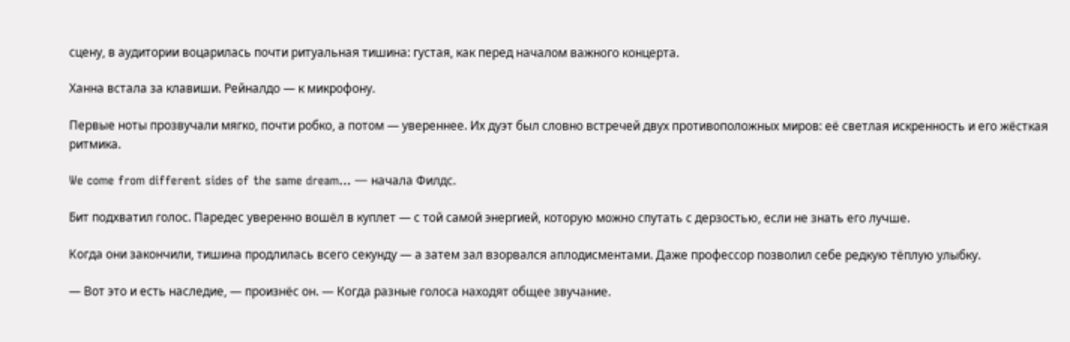сцену, в аудитории воцарилась почти ритуальная тишина: густая, как перед началом важного концерта.

Ханна встала за клавиши. Рейналдо — к микрофону.

Первые ноты прозвучали мягко, почти робко, а потом — увереннее. Их дуэт был словно встречей двух противоположных миров: её светлая искренность и его жёсткая ритмика.

We come from different sides of the same dream… — начала Филдс.

Бит подхватил голос. Паредес уверенно вошёл в куплет — с той самой энергией, которую можно спутать с дерзостью, если не знать его лучше.

Когда они закончили, тишина продлилась всего секунду — а затем зал взорвался аплодисментами. Даже профессор позволил себе редкую тёплую улыбку.

— Вот это и есть наследие, — произнёс он. — Когда разные голоса находят общее звучание.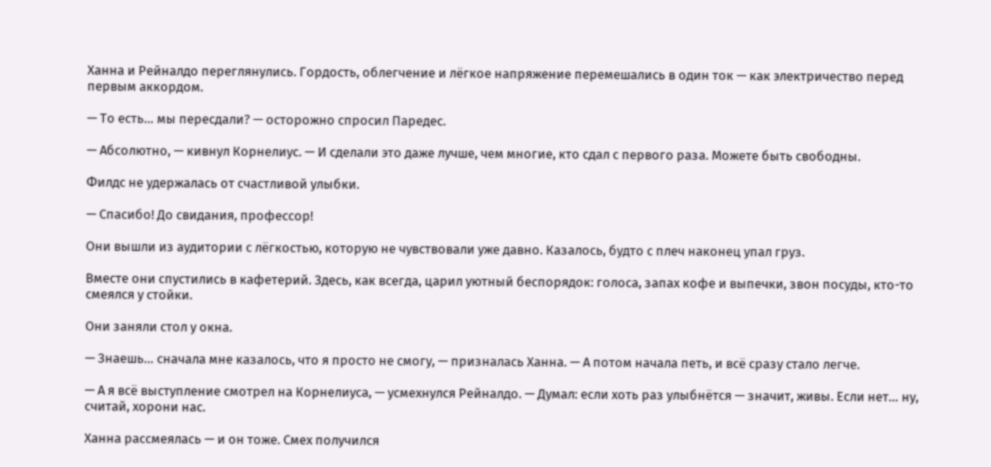Ханна и Рейналдо переглянулись. Гордость, облегчение и лёгкое напряжение перемешались в один ток — как электричество перед первым аккордом.

— То есть… мы пересдали? — осторожно спросил Паредес.

— Абсолютно, — кивнул Корнелиус. — И сделали это даже лучше, чем многие, кто сдал с первого раза. Можете быть свободны.

Филдс не удержалась от счастливой улыбки.

— Спасибо! До свидания, профессор!

Они вышли из аудитории с лёгкостью, которую не чувствовали уже давно. Казалось, будто с плеч наконец упал груз.

Вместе они спустились в кафетерий. Здесь, как всегда, царил уютный беспорядок: голоса, запах кофе и выпечки, звон посуды, кто-то смеялся у стойки.

Они заняли стол у окна.

— Знаешь… сначала мне казалось, что я просто не смогу, — призналась Ханна. — А потом начала петь, и всё сразу стало легче.

— А я всё выступление смотрел на Корнелиуса, — усмехнулся Рейналдо. — Думал: если хоть раз улыбнётся — значит, живы. Если нет… ну, считай, хорони нас.

Ханна рассмеялась — и он тоже. Смех получился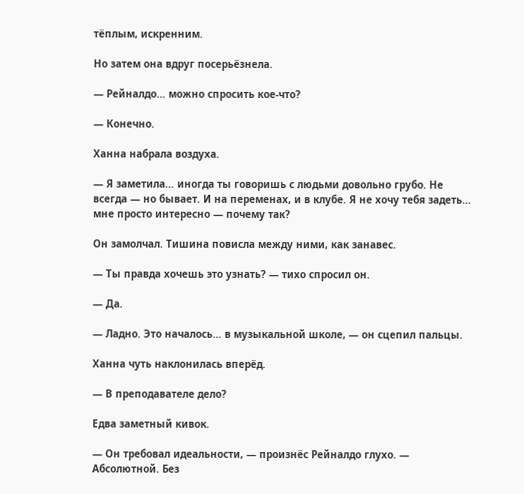тёплым, искренним.

Но затем она вдруг посерьёзнела.

— Рейналдо… можно спросить кое-что?

— Конечно.

Ханна набрала воздуха.

— Я заметила… иногда ты говоришь с людьми довольно грубо. Не всегда — но бывает. И на переменах, и в клубе. Я не хочу тебя задеть… мне просто интересно — почему так?

Он замолчал. Тишина повисла между ними, как занавес.

— Ты правда хочешь это узнать? — тихо спросил он.

— Да.

— Ладно. Это началось… в музыкальной школе, — он сцепил пальцы.

Ханна чуть наклонилась вперёд.

— В преподавателе дело?

Едва заметный кивок.

— Он требовал идеальности, — произнёс Рейналдо глухо. — Абсолютной. Без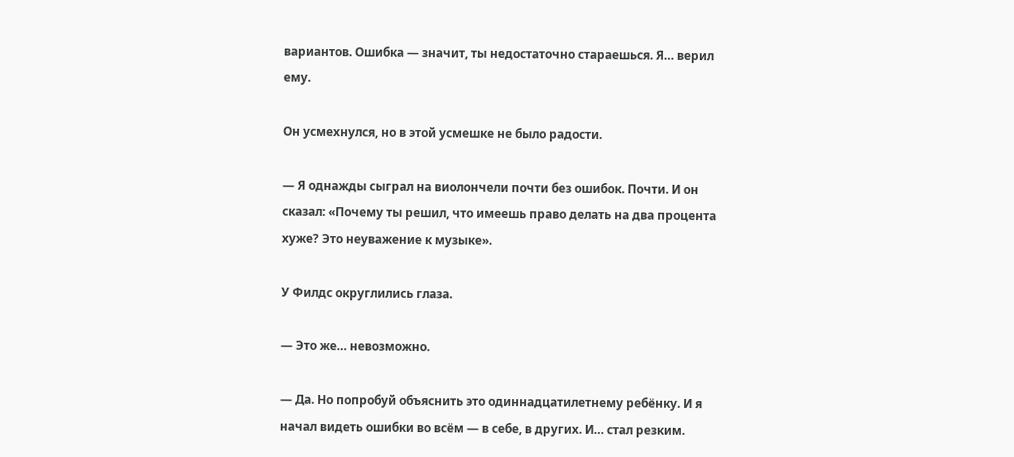вариантов. Ошибка — значит, ты недостаточно стараешься. Я… верил ему.

Он усмехнулся, но в этой усмешке не было радости.

— Я однажды сыграл на виолончели почти без ошибок. Почти. И он сказал: «Почему ты решил, что имеешь право делать на два процента хуже? Это неуважение к музыке».

У Филдс округлились глаза.

— Это же… невозможно.

— Да. Но попробуй объяснить это одиннадцатилетнему ребёнку. И я начал видеть ошибки во всём — в себе, в других. И… стал резким.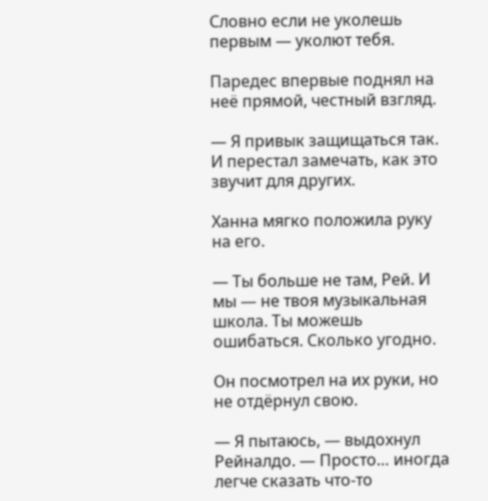Словно если не уколешь первым — уколют тебя.

Паредес впервые поднял на неё прямой, честный взгляд.

— Я привык защищаться так. И перестал замечать, как это звучит для других.

Ханна мягко положила руку на его.

— Ты больше не там, Рей. И мы — не твоя музыкальная школа. Ты можешь ошибаться. Сколько угодно.

Он посмотрел на их руки, но не отдёрнул свою.

— Я пытаюсь, — выдохнул Рейналдо. — Просто… иногда легче сказать что-то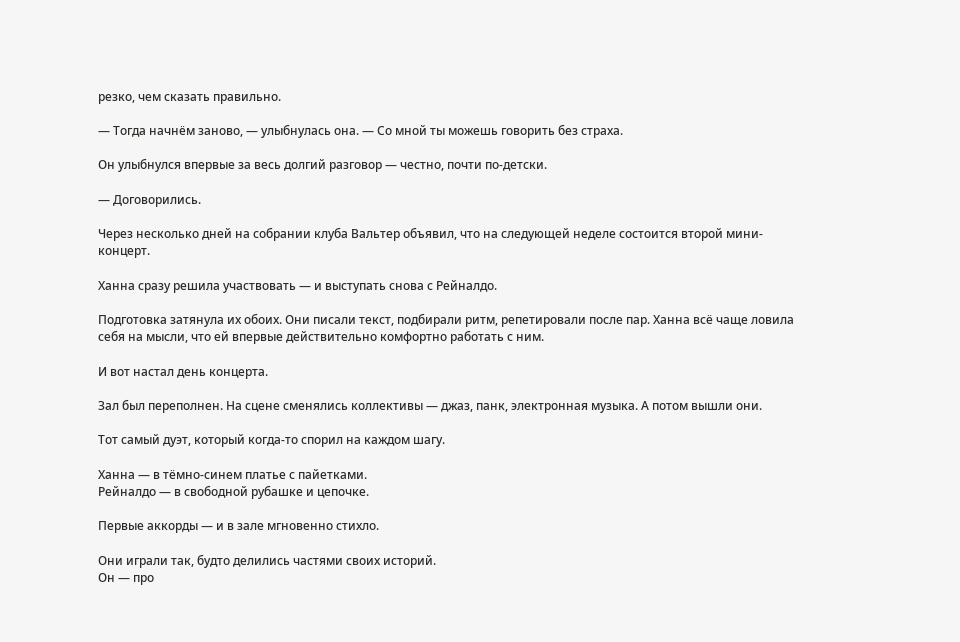резко, чем сказать правильно.

— Тогда начнём заново, — улыбнулась она. — Со мной ты можешь говорить без страха.

Он улыбнулся впервые за весь долгий разговор — честно, почти по-детски.

— Договорились.

Через несколько дней на собрании клуба Вальтер объявил, что на следующей неделе состоится второй мини-концерт.

Ханна сразу решила участвовать — и выступать снова с Рейналдо.

Подготовка затянула их обоих. Они писали текст, подбирали ритм, репетировали после пар. Ханна всё чаще ловила себя на мысли, что ей впервые действительно комфортно работать с ним.

И вот настал день концерта.

Зал был переполнен. На сцене сменялись коллективы — джаз, панк, электронная музыка. А потом вышли они.

Тот самый дуэт, который когда-то спорил на каждом шагу.

Ханна — в тёмно-синем платье с пайетками.
Рейналдо — в свободной рубашке и цепочке.

Первые аккорды — и в зале мгновенно стихло.

Они играли так, будто делились частями своих историй.
Он — про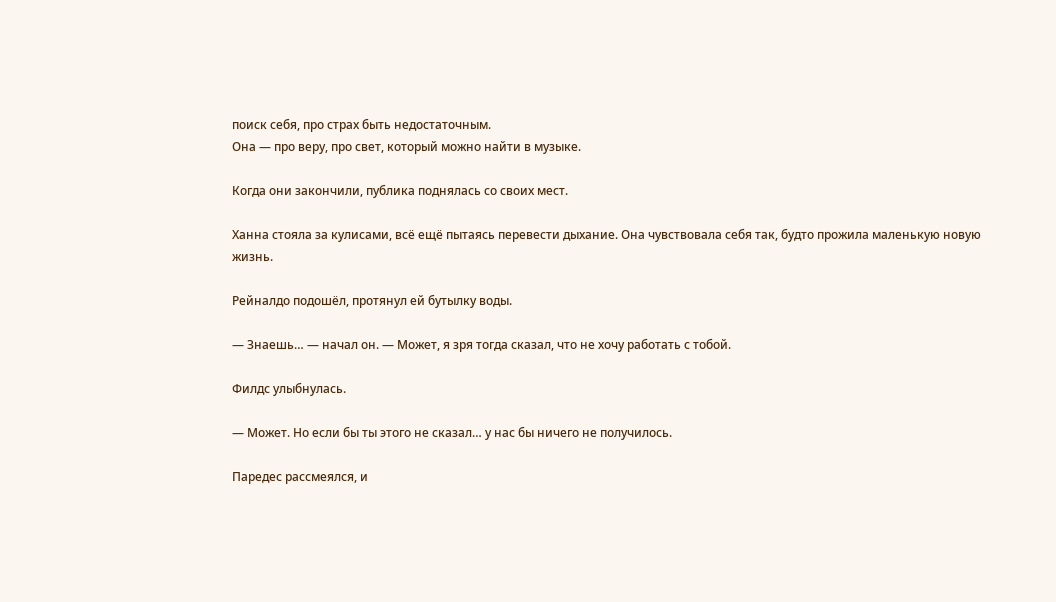поиск себя, про страх быть недостаточным.
Она — про веру, про свет, который можно найти в музыке.

Когда они закончили, публика поднялась со своих мест.

Ханна стояла за кулисами, всё ещё пытаясь перевести дыхание. Она чувствовала себя так, будто прожила маленькую новую жизнь.

Рейналдо подошёл, протянул ей бутылку воды.

— Знаешь… — начал он. — Может, я зря тогда сказал, что не хочу работать с тобой.

Филдс улыбнулась.

— Может. Но если бы ты этого не сказал… у нас бы ничего не получилось.

Паредес рассмеялся, и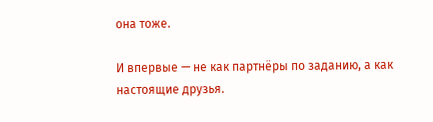она тоже.

И впервые — не как партнёры по заданию, а как настоящие друзья.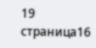19 страница16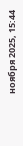ноября 2025, 15:44